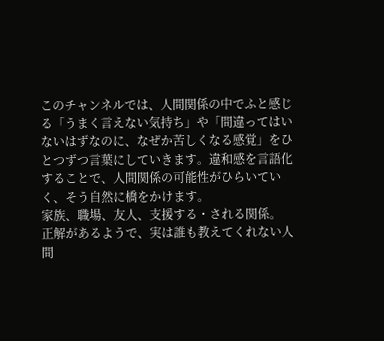このチャンネルでは、人間関係の中でふと感じる「うまく言えない気持ち」や「間違ってはいないはずなのに、なぜか苦しくなる感覚」をひとつずつ言葉にしていきます。違和感を言語化することで、人間関係の可能性がひらいていく、そう自然に橋をかけます。
家族、職場、友人、支援する・される関係。
正解があるようで、実は誰も教えてくれない人間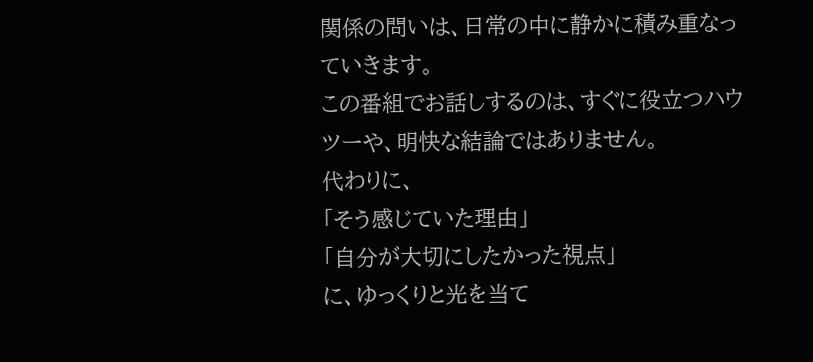関係の問いは、日常の中に静かに積み重なっていきます。
この番組でお話しするのは、すぐに役立つハウツーや、明快な結論ではありません。
代わりに、
「そう感じていた理由」
「自分が大切にしたかった視点」
に、ゆっくりと光を当て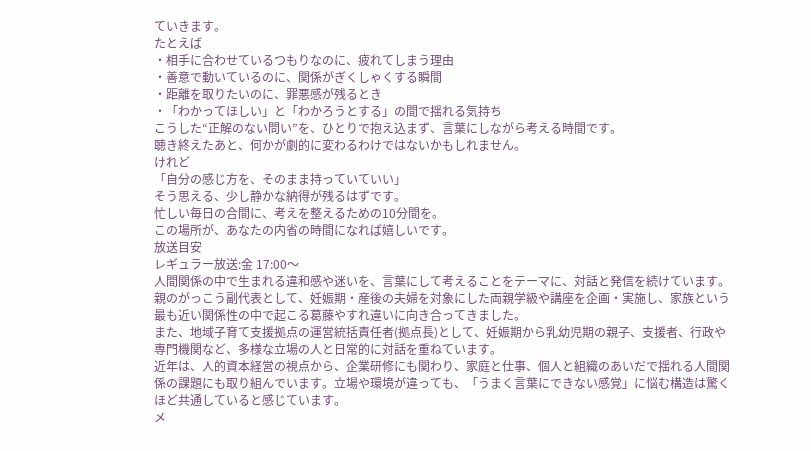ていきます。
たとえば
・相手に合わせているつもりなのに、疲れてしまう理由
・善意で動いているのに、関係がぎくしゃくする瞬間
・距離を取りたいのに、罪悪感が残るとき
・「わかってほしい」と「わかろうとする」の間で揺れる気持ち
こうした“正解のない問い”を、ひとりで抱え込まず、言葉にしながら考える時間です。
聴き終えたあと、何かが劇的に変わるわけではないかもしれません。
けれど
「自分の感じ方を、そのまま持っていていい」
そう思える、少し静かな納得が残るはずです。
忙しい毎日の合間に、考えを整えるための10分間を。
この場所が、あなたの内省の時間になれば嬉しいです。
放送目安
レギュラー放送:金 17:00〜
人間関係の中で生まれる違和感や迷いを、言葉にして考えることをテーマに、対話と発信を続けています。
親のがっこう副代表として、妊娠期・産後の夫婦を対象にした両親学級や講座を企画・実施し、家族という最も近い関係性の中で起こる葛藤やすれ違いに向き合ってきました。
また、地域子育て支援拠点の運営統括責任者(拠点長)として、妊娠期から乳幼児期の親子、支援者、行政や専門機関など、多様な立場の人と日常的に対話を重ねています。
近年は、人的資本経営の視点から、企業研修にも関わり、家庭と仕事、個人と組織のあいだで揺れる人間関係の課題にも取り組んでいます。立場や環境が違っても、「うまく言葉にできない感覚」に悩む構造は驚くほど共通していると感じています。
メ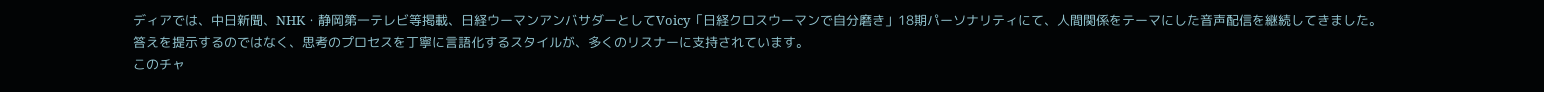ディアでは、中日新聞、NHK・静岡第一テレビ等掲載、日経ウーマンアンバサダーとしてVoicy「日経クロスウーマンで自分磨き」18期パーソナリティにて、人間関係をテーマにした音声配信を継続してきました。
答えを提示するのではなく、思考のプロセスを丁寧に言語化するスタイルが、多くのリスナーに支持されています。
このチャ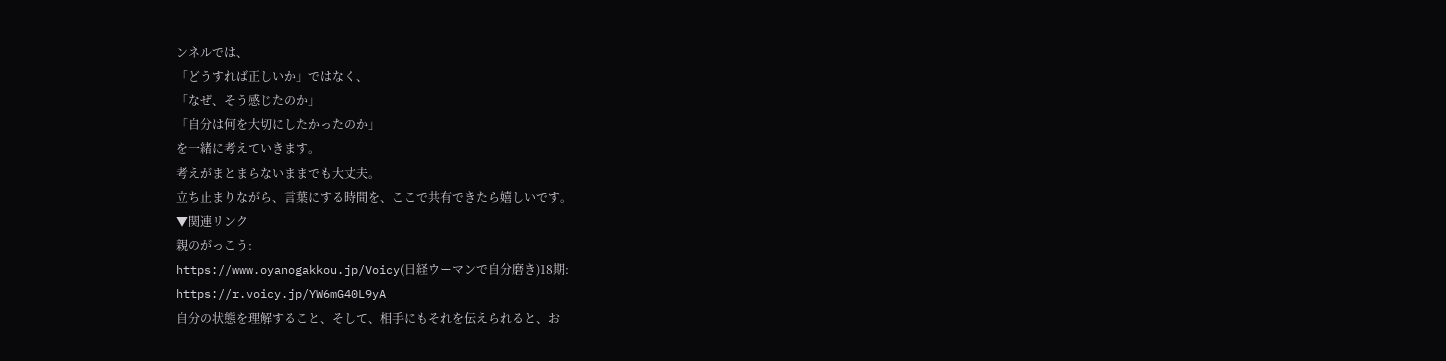ンネルでは、
「どうすれば正しいか」ではなく、
「なぜ、そう感じたのか」
「自分は何を大切にしたかったのか」
を一緒に考えていきます。
考えがまとまらないままでも大丈夫。
立ち止まりながら、言葉にする時間を、ここで共有できたら嬉しいです。
▼関連リンク
親のがっこう:
https://www.oyanogakkou.jp/Voicy(日経ウーマンで自分磨き)18期:
https://r.voicy.jp/YW6mG40L9yA
自分の状態を理解すること、そして、相手にもそれを伝えられると、お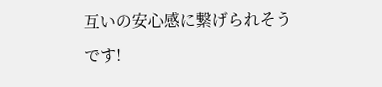互いの安心感に繋げられそうです!